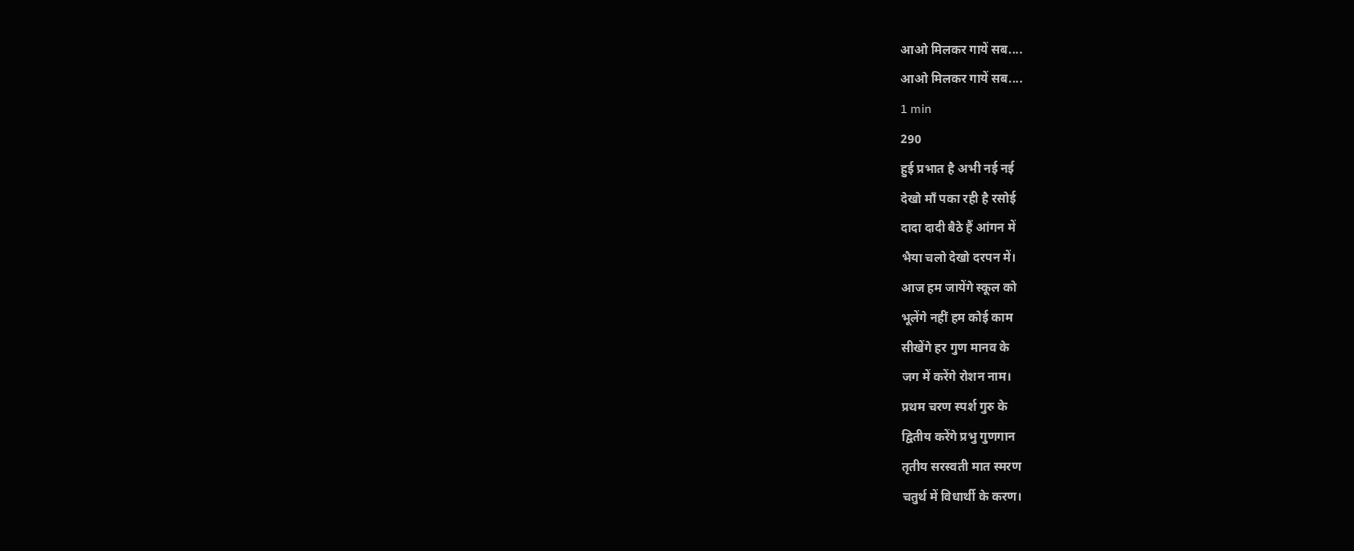आओ मिलकर गायें सब....
आओ मिलकर गायें सब....
1 min
290
हुई प्रभात है अभी नई नई
देखो माँ पका रही है रसोई
दादा दादी बैठे हैं आंगन में
भैया चलो देखो दरपन में।
आज हम जायेंगे स्कूल को
भूलेंगे नहीं हम कोई काम
सीखेंगे हर गुण मानव के
जग में करेंगे रोशन नाम।
प्रथम चरण स्पर्श गुरु के
द्वितीय करेंगे प्रभु गुणगान
तृतीय सरस्वती मात स्मरण
चतुर्थ में विधार्थी के करण।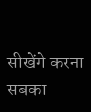सीखेंगे करना सबका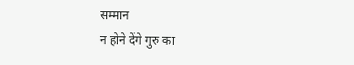सम्मान
न होने देंगे गुरु का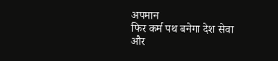अपमान
फिर कर्म पथ बनेगा देश सेवा
और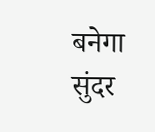बनेगा सुंदर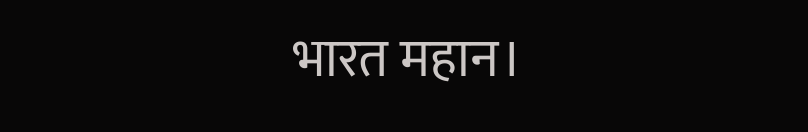भारत महान।